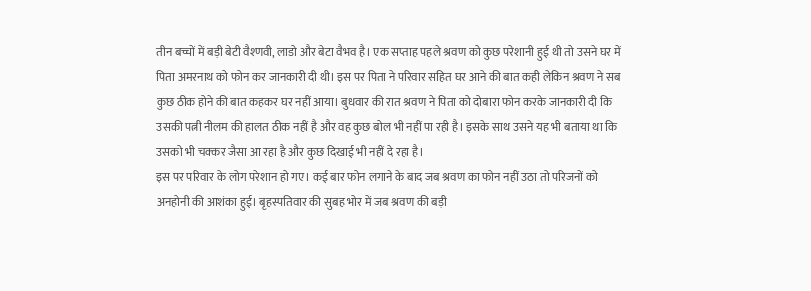तीन बच्चों में बड़ी बेटी वैश्णवी, लाडो और बेटा वैभव है। एक सप्ताह पहले श्रवण को कुछ परेशानी हुई थी तो उसने घर में पिता अमरनाथ को फोन कर जानकारी दी थी। इस पर पिता ने परिवार सहित घर आने की बात कही लेकिन श्रवण ने सब कुछ ठीक होने की बात कहकर घर नहीं आया। बुधवार की रात श्रवण ने पिता को दोबारा फोन करके जानकारी दी कि उसकी पत्नी नीलम की हालत ठीक नहीं है और वह कुछ बोल भी नहीं पा रही है। इसके साथ उसने यह भी बताया था कि उसको भी चक्कर जैसा आ रहा है और कुछ दिखाई भी नहीं दे रहा है।
इस पर परिवार के लोग परेशान हो गए। कई बार फोन लगाने के बाद जब श्रवण का फोन नहीं उठा तो परिजनों को अनहोनी की आशंका हुई। बृहस्पतिवार की सुबह भोर में जब श्रवण की बड़ी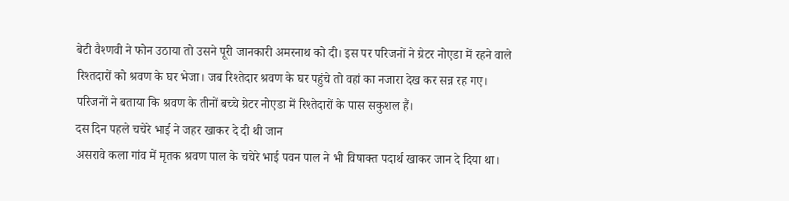बेटी वैश्णवी ने फोन उठाया तो उसने पूरी जानकारी अमरनाथ को दी। इस पर परिजनों ने ग्रेटर नोएडा में रहने वाले रिश्तदारों को श्रवण के घर भेजा। जब रिश्तेदार श्रवण के घर पहुंचे तो वहां का नजारा देख कर सन्न रह गए। परिजनों ने बताया कि श्रवण के तीनों बच्चे ग्रेटर नोएडा में रिश्तेदारों के पास सकुशल हैं।
दस दिन पहले चचेरे भाई ने जहर खाकर दे दी थी जान
असरावे कला गांव में मृतक श्रवण पाल के चचेरे भाई पवन पाल ने भी विषाक्त पदार्थ खाकर जान दे दिया था।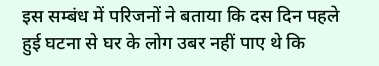इस सम्बंध में परिजनों ने बताया कि दस दिन पहले हुई घटना से घर के लोग उबर नहीं पाए थे कि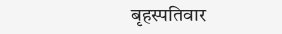बृहस्पतिवार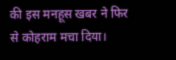की इस मनहूस खबर ने फिर से कोहराम मचा दिया।